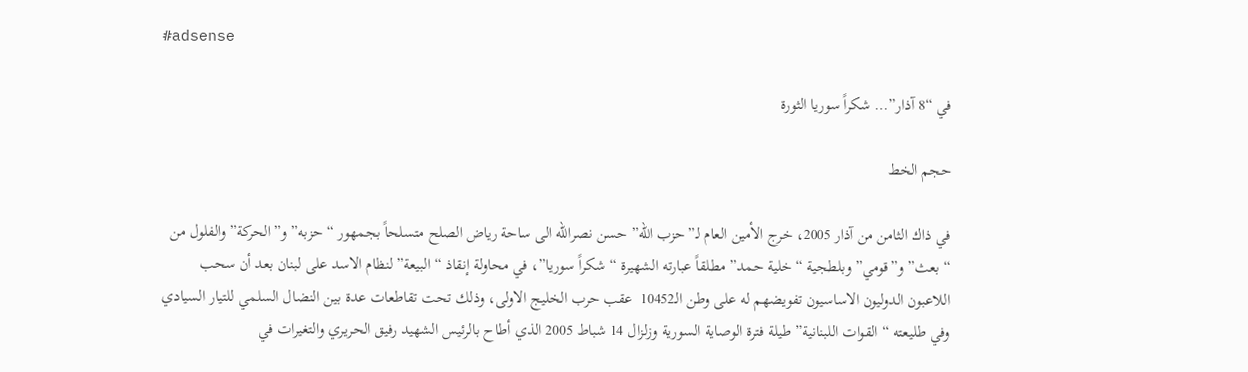#adsense

في “8 آذار”… شكراً سوريا الثورة

حجم الخط

في ذاك الثامن من آذار 2005، خرج الأمين العام لـ”حزب الله” حسن نصرالله الى ساحة رياض الصلح متسلحاً بجمهور “حزبه” و”الحركة” والفلول من “بعث” و”قومي” وبلطجية “خلية حمد” مطلقاً عبارته الشهيرة “شكراً سوريا”، في محاولة إنقاذ “البيعة” لنظام الاسد على لبنان بعد أن سحب اللاعبون الدوليون الاساسيون تفويضهم له على وطن الـ10452  عقب حرب الخليج الاولى، وذلك تحت تقاطعات عدة بين النضال السلمي للتيار السيادي وفي طليعته “القوات اللبنانية” طيلة فترة الوصاية السورية وزلزال 14 شباط 2005 الذي أطاح بالرئيس الشهيد رفيق الحريري والتغيرات في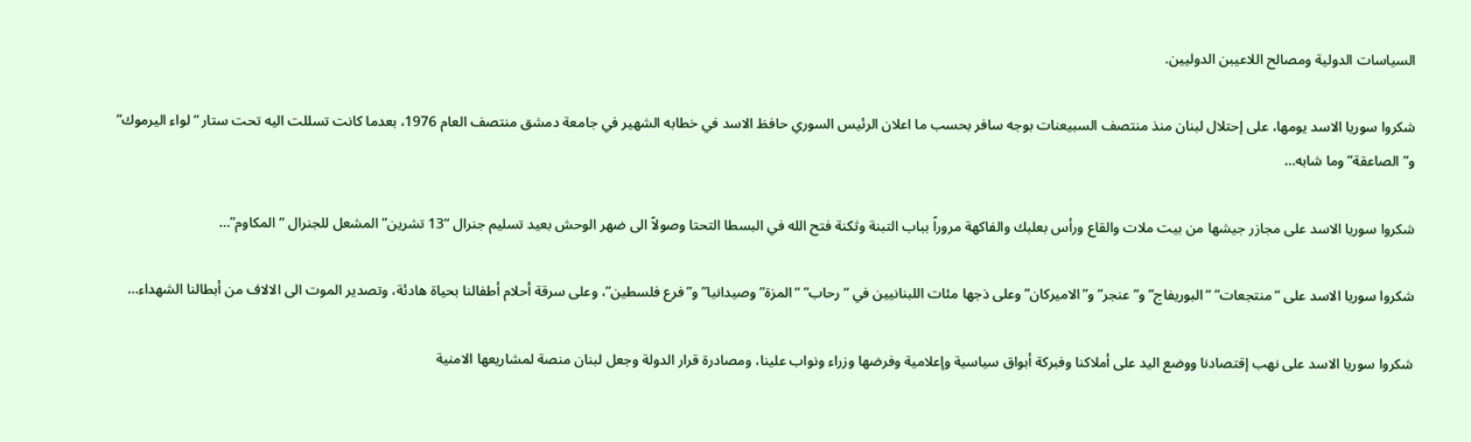السياسات الدولية ومصالح اللاعيبن الدوليين.

شكروا سوريا الاسد يومها، على إحتلال لبنان منذ منتصف السبيعنات بوجه سافر بحسب ما اعلان الرئيس السوري حافظ الاسد في خطابه الشهير في جامعة دمشق منتصف العام 1976، بعدما كانت تسللت اليه تحت ستار “لواء اليرموك” و”الصاعقة” وما شابه…

شكروا سوريا الاسد على مجازر جيشها من بيت ملات والقاع ورأس بعلبك والفاكهة مروراً بباب التبنة وثكنة فتح الله في البسطا التحتا وصولاً الى ضهر الوحش بعيد تسليم جنرال “13 تشرين” المشعل للجنرال “المكاوم”…

شكروا سوريا الاسد على “منتجعات” “البوريفاج” و”عنجر” و”الاميركان” وعلى ذجها مئات اللبنانيين في “رحاب” “المزة” وصيدانيا” و”فرع فلسطين”، وعلى سرقة أحلام أطفالنا بحياة هادئة، وتصدير الموت الى الالاف من أبطالنا الشهداء…

شكروا سوريا الاسد على نهب إقتصادنا ووضع اليد على أملاكنا وفبركة أبواق سياسية وإعلامية وفرضها وزراء ونواب علينا، ومصادرة قرار الدولة وجعل لبنان منصة لمشاريعها الامنية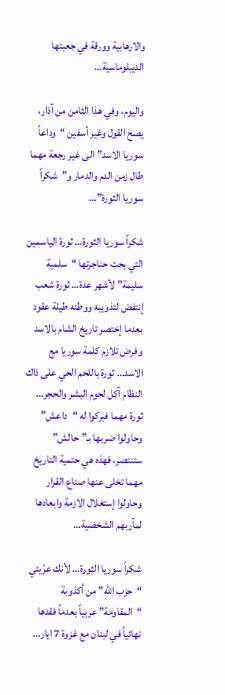والارهابية وورقة في جعبتها الديبلوماسية…

واليوم، وفي هذا الثامن من آذار، يصح القول وغير أسفين “وداعاً سوريا الاسد” الى غير رجعة مهما طال زمن الدم والدمار و”شكراً سوريا الثورة”…

شكراً سوريا الثورة… ثورة الياسمين التي بحت حناجرتها “سلمية سليمة” لأشهر عدة… ثورة شعب إنتفض لتذويبه ووطنه طيلة عقود بعدما إختصر تاريخ الشام بالاسد وفرض تلازم كلمة سوريا مع الاسد… ثورة باللحم الحي على ذاك النظام آكل لحوم البشر والحجر… ثورة مهما فبركوا له “داعش” وحاولوا ضربها بـ”حالش” ستنتصر، فهذه هي حتمية التاريخ مهما تخلى عنها صناع القرار وحاولوا إستغلال الازمة وابعادها لمآربهم الشخصية…

شكراً سوريا الثورة… لأنك عرّيتي “حزب الله” من أكذوبة “المقاومة” عربياً بعدماً فقدها نهائياً في لبنان مع غزوة 7 ايار…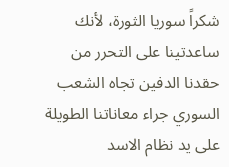شكراً سوريا الثورة، لأنك ساعدتينا على التحرر من حقدنا الدفين تجاه الشعب السوري جراء معاناتنا الطويلة على يد نظام الاسد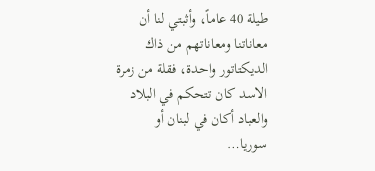طيلة 40 عاماً، وأثبتي لنا أن معاناتنا ومعاناتهم من ذاك الديكتاتور واحدة، فقلة من زمرة الاسد كان تتحكم في البلاد والعباد أكان في لبنان أو سوريا…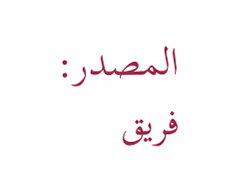المصدر:
فريق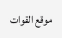موقع القوات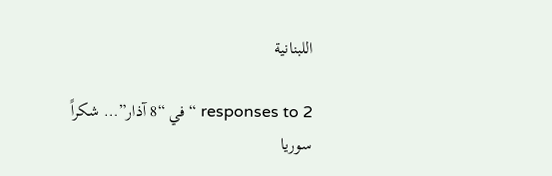اللبنانية

2 responses to “في “8 آذار”… شكراً سوريا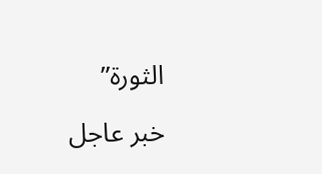الثورة”

خبر عاجل